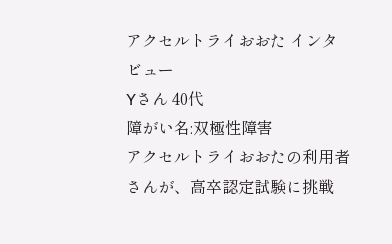アクセルトライおおた インタビュー
Yさん 40代
障がい名:双極性障害
アクセルトライおおたの利用者さんが、高卒認定試験に挑戦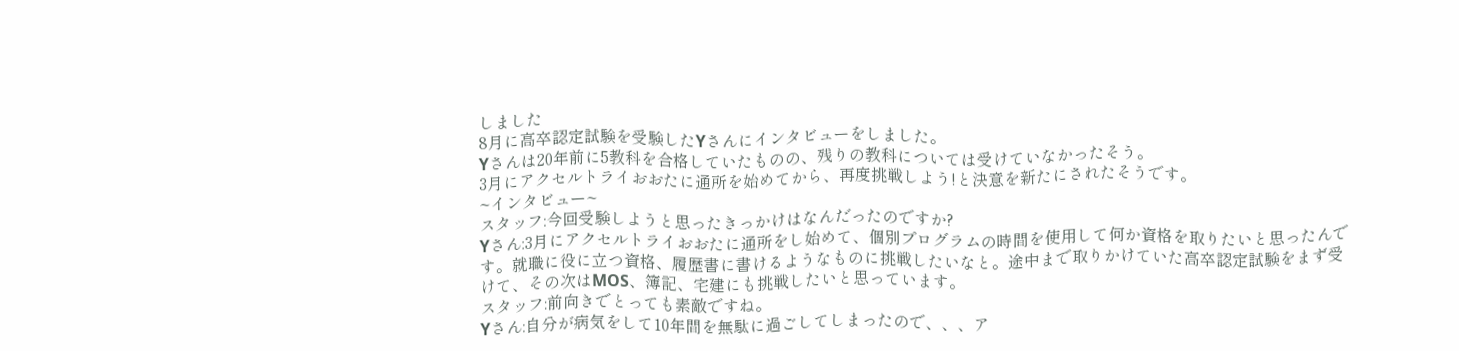しました
8月に高卒認定試験を受験したYさんにインタビューをしました。
Yさんは20年前に5教科を合格していたものの、残りの教科については受けていなかったそう。
3月にアクセルトライおおたに通所を始めてから、再度挑戦しよう!と決意を新たにされたそうです。
~インタビュー~
スタッフ:今回受験しようと思ったきっかけはなんだったのですか?
Yさん:3月にアクセルトライおおたに通所をし始めて、個別プログラムの時間を使用して何か資格を取りたいと思ったんです。就職に役に立つ資格、履歴書に書けるようなものに挑戦したいなと。途中まで取りかけていた高卒認定試験をまず受けて、その次はMOS、簿記、宅建にも挑戦したいと思っています。
スタッフ:前向きでとっても素敵ですね。
Yさん:自分が病気をして10年間を無駄に過ごしてしまったので、、、ア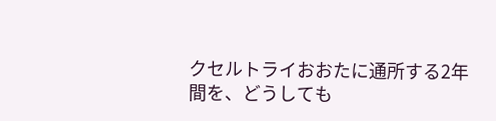クセルトライおおたに通所する2年間を、どうしても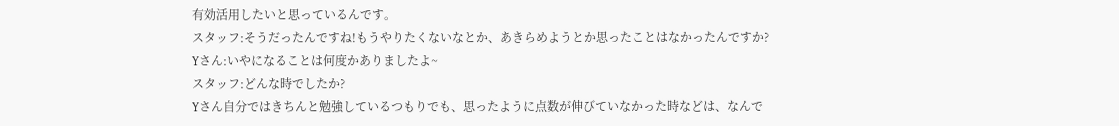有効活用したいと思っているんです。
スタッフ:そうだったんですね!もうやりたくないなとか、あきらめようとか思ったことはなかったんですか?
Yさん:いやになることは何度かありましたよ~
スタッフ:どんな時でしたか?
Yさん自分ではきちんと勉強しているつもりでも、思ったように点数が伸びていなかった時などは、なんで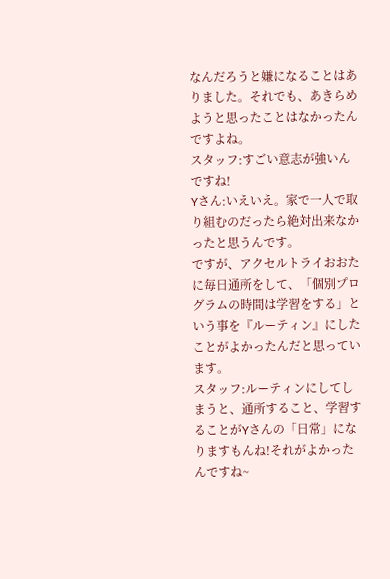なんだろうと嫌になることはありました。それでも、あきらめようと思ったことはなかったんですよね。
スタッフ:すごい意志が強いんですね!
Yさん:いえいえ。家で一人で取り組むのだったら絶対出来なかったと思うんです。
ですが、アクセルトライおおたに毎日通所をして、「個別プログラムの時間は学習をする」という事を『ルーティン』にしたことがよかったんだと思っています。
スタッフ:ルーティンにしてしまうと、通所すること、学習することがYさんの「日常」になりますもんね!それがよかったんですね~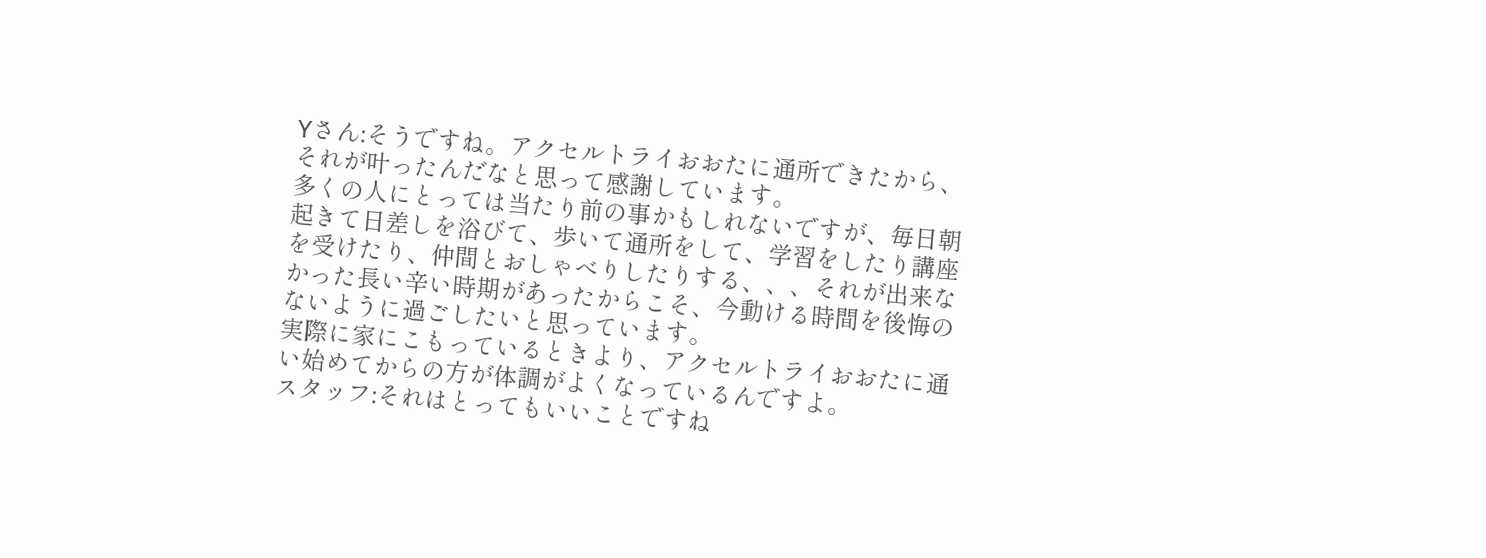Yさん:そうですね。アクセルトライおおたに通所できたから、それが叶ったんだなと思って感謝しています。
多くの人にとっては当たり前の事かもしれないですが、毎日朝起きて日差しを浴びて、歩いて通所をして、学習をしたり講座を受けたり、仲間とおしゃべりしたりする、、、それが出来なかった長い辛い時期があったからこそ、今動ける時間を後悔のないように過ごしたいと思っています。
実際に家にこもっているときより、アクセルトライおおたに通い始めてからの方が体調がよくなっているんですよ。
スタッフ:それはとってもいいことですね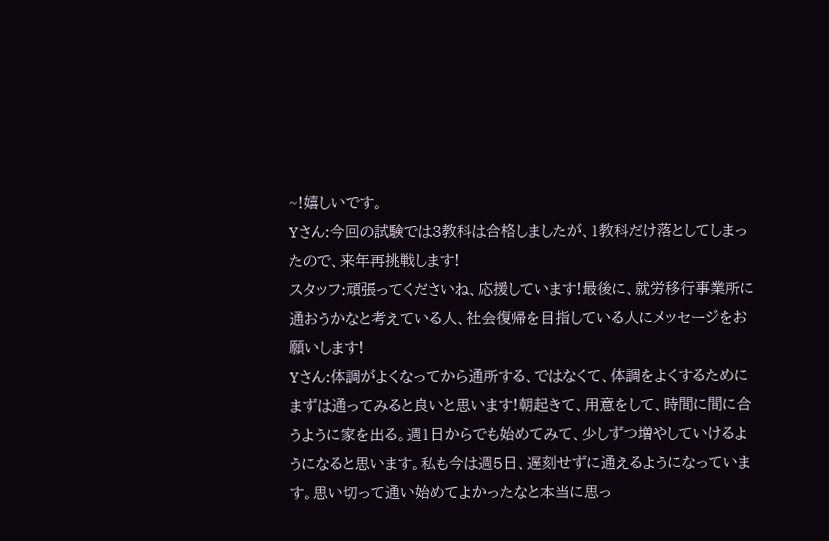~!嬉しいです。
Yさん:今回の試験では3教科は合格しましたが、1教科だけ落としてしまったので、来年再挑戦します!
スタッフ:頑張ってくださいね、応援しています!最後に、就労移行事業所に通おうかなと考えている人、社会復帰を目指している人にメッセージをお願いします!
Yさん:体調がよくなってから通所する、ではなくて、体調をよくするためにまずは通ってみると良いと思います!朝起きて、用意をして、時間に間に合うように家を出る。週1日からでも始めてみて、少しずつ増やしていけるようになると思います。私も今は週5日、遅刻せずに通えるようになっています。思い切って通い始めてよかったなと本当に思っ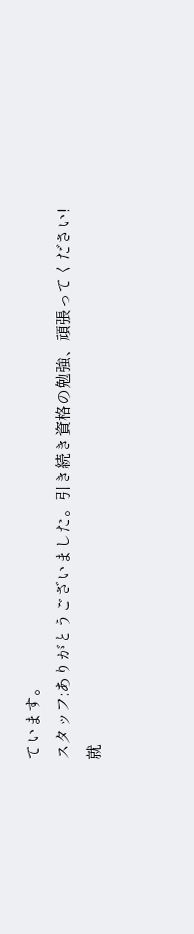ています。
スタッフ:ありがとうございました。引き続き資格の勉強、頑張ってください!
就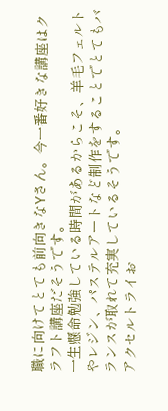職に向けてとても前向きなYさん。今一番好きな講座はクラフト講座だそうです。
一生懸命勉強している時間があるからこそ、羊毛フェルトやレジン、パステルアートなど制作をすることでとてもバランスが取れて充実しているそうです。
アクセルトライお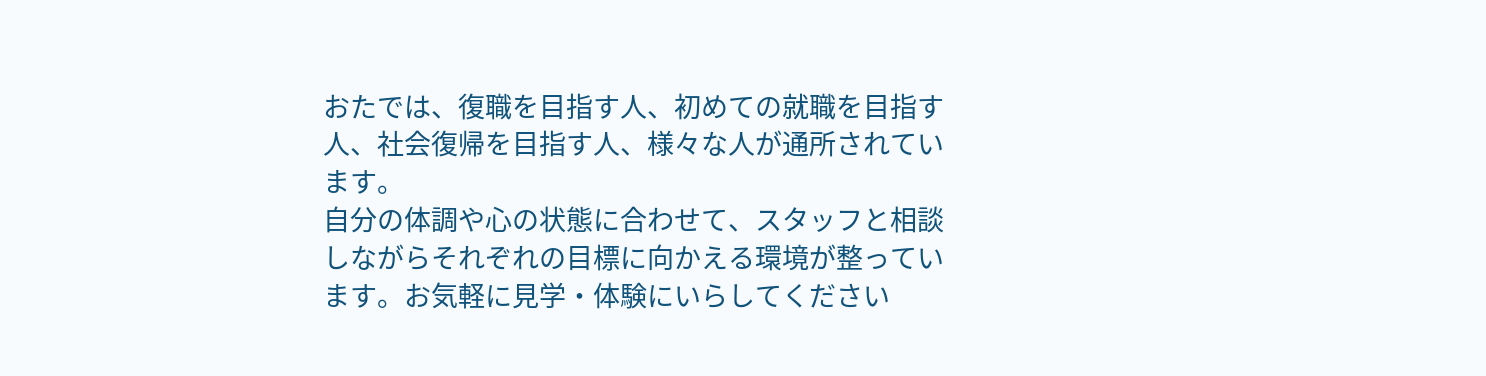おたでは、復職を目指す人、初めての就職を目指す人、社会復帰を目指す人、様々な人が通所されています。
自分の体調や心の状態に合わせて、スタッフと相談しながらそれぞれの目標に向かえる環境が整っています。お気軽に見学・体験にいらしてください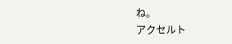ね。
アクセルト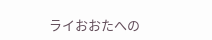ライおおたへの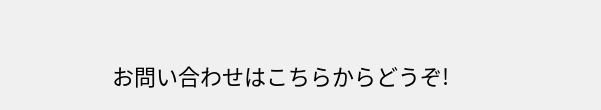お問い合わせはこちらからどうぞ!